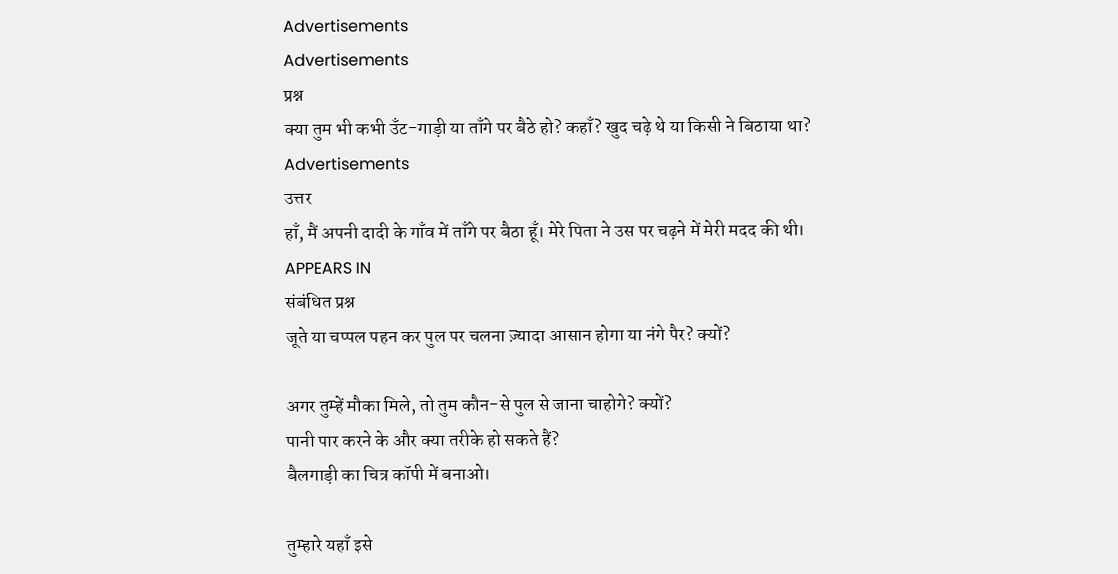Advertisements
Advertisements
प्रश्न
क्या तुम भी कभी उँट-गाड़ी या ताँगे पर बैठे हो? कहाँ? खुद चढ़े थे या किसी ने बिठाया था?
Advertisements
उत्तर
हाँ, मैं अपनी दादी के गाँव में ताँगे पर बैठा हूँ। मेरे पिता ने उस पर चढ़ने में मेरी मदद की थी।
APPEARS IN
संबंधित प्रश्न
जूते या चप्पल पहन कर पुल पर चलना ज़्यादा आसान होगा या नंगे पैर? क्यों?

अगर तुम्हें मौका मिले, तो तुम कौन-से पुल से जाना चाहोगे? क्यों?
पानी पार करने के और क्या तरीके हो सकते हैं?
बैलगाड़ी का चित्र कॉपी में बनाओ।

तुम्हारे यहाँ इसे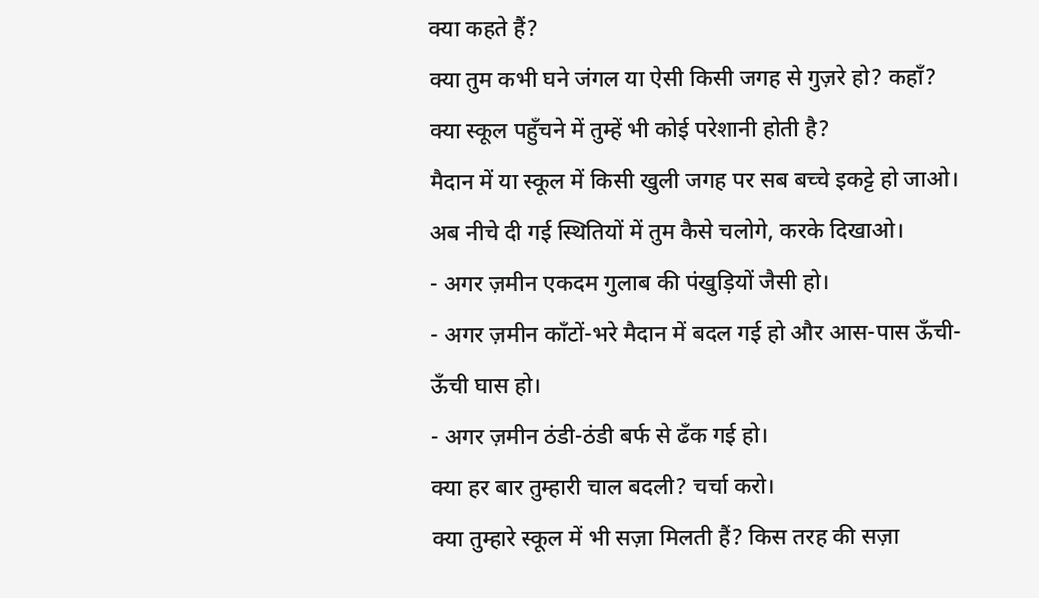क्या कहते हैं?
क्या तुम कभी घने जंगल या ऐसी किसी जगह से गुज़रे हो? कहाँ?
क्या स्कूल पहुँचने में तुम्हें भी कोई परेशानी होती है?
मैदान में या स्कूल में किसी खुली जगह पर सब बच्चे इकट्टे हो जाओ। अब नीचे दी गई स्थितियों में तुम कैसे चलोगे, करके दिखाओ।
- अगर ज़मीन एकदम गुलाब की पंखुड़ियों जैसी हो।
- अगर ज़मीन काँटों-भरे मैदान में बदल गई हो और आस-पास ऊँची-ऊँची घास हो।
- अगर ज़मीन ठंडी-ठंडी बर्फ से ढँक गई हो।
क्या हर बार तुम्हारी चाल बदली? चर्चा करो।
क्या तुम्हारे स्कूल में भी सज़ा मिलती हैं? किस तरह की सज़ा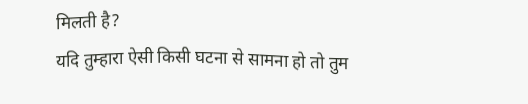मिलती है?
यदि तुम्हारा ऐसी किसी घटना से सामना हो तो तुम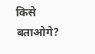किसे बताओगे?